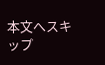本文へスキップ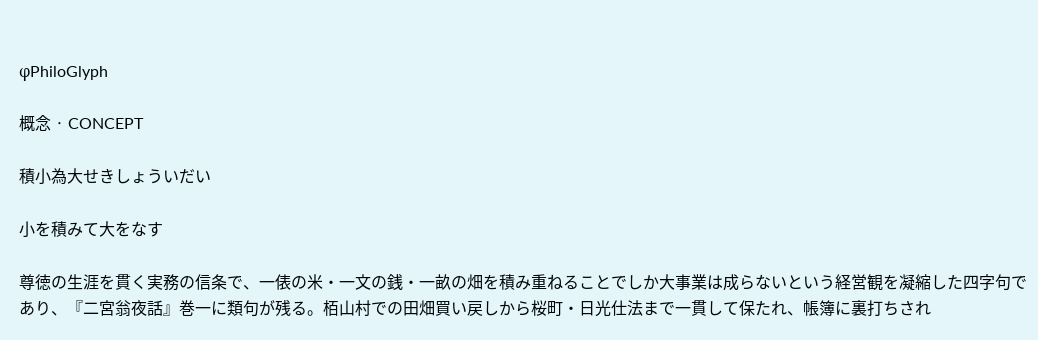φPhiloGlyph

概念 · CONCEPT

積小為大せきしょういだい

小を積みて大をなす

尊徳の生涯を貫く実務の信条で、一俵の米・一文の銭・一畝の畑を積み重ねることでしか大事業は成らないという経営観を凝縮した四字句であり、『二宮翁夜話』巻一に類句が残る。栢山村での田畑買い戻しから桜町・日光仕法まで一貫して保たれ、帳簿に裏打ちされ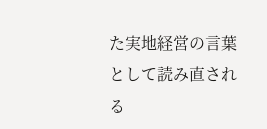た実地経営の言葉として読み直される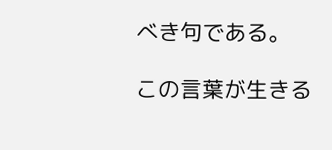べき句である。

この言葉が生きる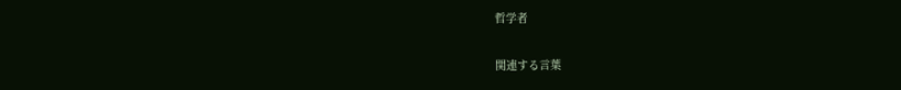哲学者

関連する言葉